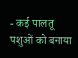- कई पालतू पशुओं को बनाया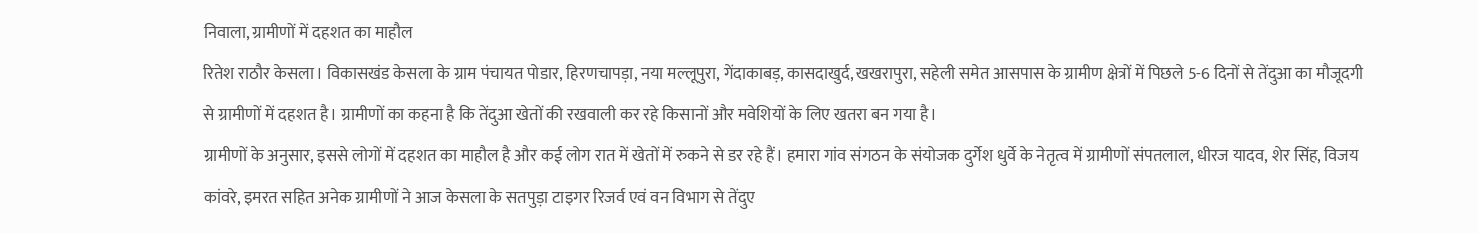निवाला, ग्रामीणों में दहशत का माहौल
रितेश राठौर केसला। विकासखंड केसला के ग्राम पंचायत पोडार, हिरणचापड़ा, नया मल्लूपुरा, गेंदाकाबड़, कासदाखुर्द, खखरापुरा, सहेली समेत आसपास के ग्रामीण क्षेत्रों में पिछले 5-6 दिनों से तेंदुआ का मौजूदगी से ग्रामीणों में दहशत है। ग्रामीणों का कहना है कि तेंदुआ खेतों की रखवाली कर रहे किसानों और मवेशियों के लिए खतरा बन गया है।
ग्रामीणों के अनुसार, इससे लोगों में दहशत का माहौल है और कई लोग रात में खेतों में रुकने से डर रहे हैं। हमारा गांव संगठन के संयोजक दुर्गेश धुर्वे के नेतृत्व में ग्रामीणों संपतलाल, धीरज यादव, शेर सिंह, विजय कांवरे, इमरत सहित अनेक ग्रामीणों ने आज केसला के सतपुड़ा टाइगर रिजर्व एवं वन विभाग से तेंदुए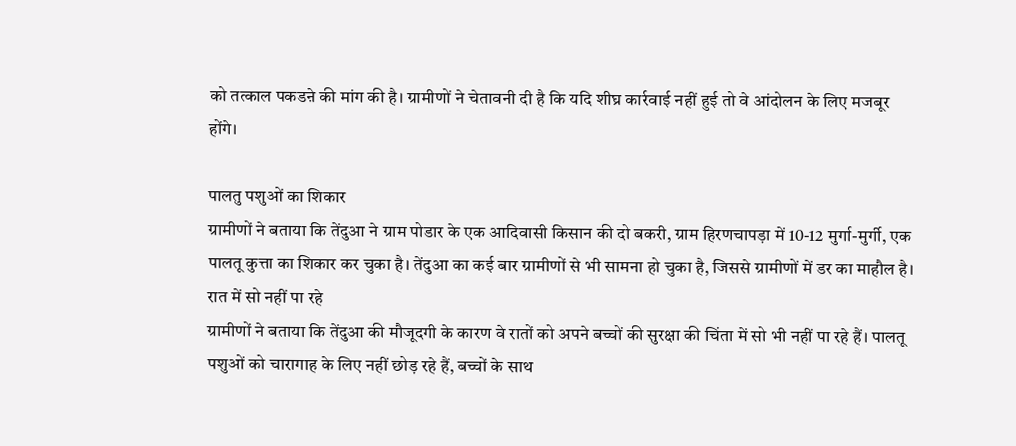को तत्काल पकडऩे की मांग की है। ग्रामीणों ने चेतावनी दी है कि यदि शीघ्र कार्रवाई नहीं हुई तो वे आंदोलन के लिए मजबूर होंगे।

पालतु पशुओं का शिकार
ग्रामीणों ने बताया कि तेंदुआ ने ग्राम पोडार के एक आदिवासी किसान की दो बकरी, ग्राम हिरणचापड़ा में 10-12 मुर्गा-मुर्गी, एक पालतू कुत्ता का शिकार कर चुका है। तेंदुआ का कई बार ग्रामीणों से भी सामना हो चुका है, जिससे ग्रामीणों में डर का माहौल है।
रात में सो नहीं पा रहे
ग्रामीणों ने बताया कि तेंदुआ की मौजूदगी के कारण वे रातों को अपने बच्चों की सुरक्षा की चिंता में सो भी नहीं पा रहे हैं। पालतू पशुओं को चारागाह के लिए नहीं छोड़ रहे हैं, बच्चों के साथ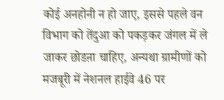कोई अनहोनी न हो जाए, इससे पहले वन विभाग को तेंदुआ को पकड़कर जंगल में ले जाकर छोडऩा चाहिए, अन्यथा ग्रामीणों को मजबूरी में नेशनल हाईवे 46 पर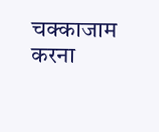चक्काजाम करना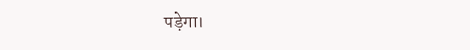पड़ेगा।